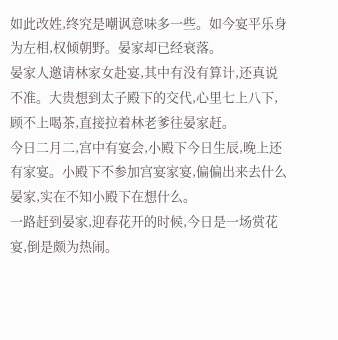如此改姓,终究是嘲讽意味多一些。如今宴平乐身为左相,权倾朝野。晏家却已经衰落。
晏家人邀请林家女赴宴,其中有没有算计,还真说不准。大贵想到太子殿下的交代,心里七上八下,顾不上喝茶,直接拉着林老爹往晏家赶。
今日二月二,宫中有宴会,小殿下今日生辰,晚上还有家宴。小殿下不参加宫宴家宴,偏偏出来去什么晏家,实在不知小殿下在想什么。
一路赶到晏家,迎春花开的时候,今日是一场赏花宴,倒是颇为热闹。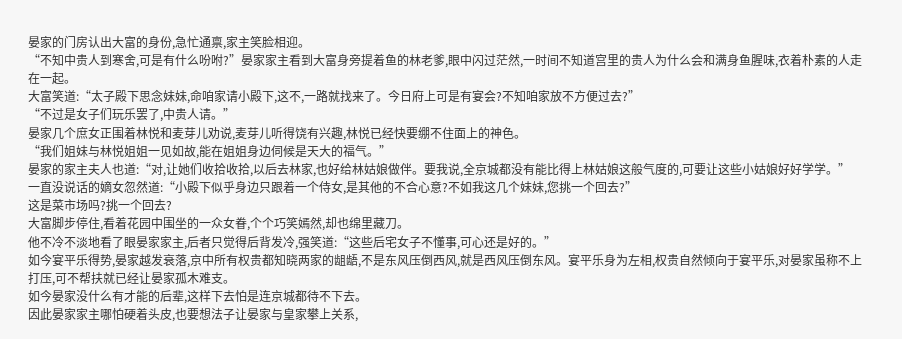晏家的门房认出大富的身份,急忙通禀,家主笑脸相迎。
“不知中贵人到寒舍,可是有什么吩咐?”晏家家主看到大富身旁提着鱼的林老爹,眼中闪过茫然,一时间不知道宫里的贵人为什么会和满身鱼腥味,衣着朴素的人走在一起。
大富笑道:“太子殿下思念妹妹,命咱家请小殿下,这不,一路就找来了。今日府上可是有宴会?不知咱家放不方便过去?”
“不过是女子们玩乐罢了,中贵人请。”
晏家几个庶女正围着林悦和麦芽儿劝说,麦芽儿听得饶有兴趣,林悦已经快要绷不住面上的神色。
“我们姐妹与林悦姐姐一见如故,能在姐姐身边伺候是天大的福气。”
晏家的家主夫人也道:“对,让她们收拾收拾,以后去林家,也好给林姑娘做伴。要我说,全京城都没有能比得上林姑娘这般气度的,可要让这些小姑娘好好学学。”
一直没说话的嫡女忽然道:“小殿下似乎身边只跟着一个侍女,是其他的不合心意?不如我这几个妹妹,您挑一个回去?”
这是菜市场吗?挑一个回去?
大富脚步停住,看着花园中围坐的一众女眷,个个巧笑嫣然,却也绵里藏刀。
他不冷不淡地看了眼晏家家主,后者只觉得后背发冷,强笑道:“这些后宅女子不懂事,可心还是好的。”
如今宴平乐得势,晏家越发衰落,京中所有权贵都知晓两家的龃龉,不是东风压倒西风,就是西风压倒东风。宴平乐身为左相,权贵自然倾向于宴平乐,对晏家虽称不上打压,可不帮扶就已经让晏家孤木难支。
如今晏家没什么有才能的后辈,这样下去怕是连京城都待不下去。
因此晏家家主哪怕硬着头皮,也要想法子让晏家与皇家攀上关系,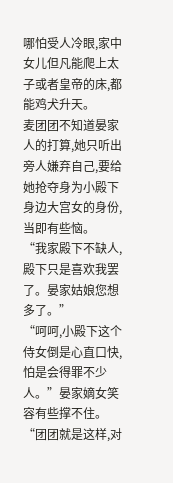哪怕受人冷眼,家中女儿但凡能爬上太子或者皇帝的床,都能鸡犬升天。
麦团团不知道晏家人的打算,她只听出旁人嫌弃自己,要给她抢夺身为小殿下身边大宫女的身份,当即有些恼。
“我家殿下不缺人,殿下只是喜欢我罢了。晏家姑娘您想多了。”
“呵呵,小殿下这个侍女倒是心直口快,怕是会得罪不少人。”晏家嫡女笑容有些撑不住。
“团团就是这样,对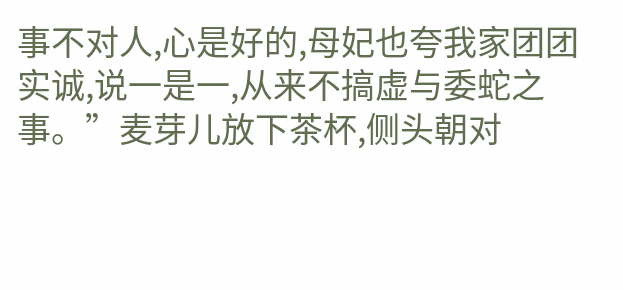事不对人,心是好的,母妃也夸我家团团实诚,说一是一,从来不搞虚与委蛇之事。”麦芽儿放下茶杯,侧头朝对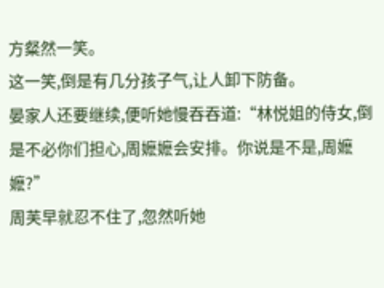方粲然一笑。
这一笑,倒是有几分孩子气,让人卸下防备。
晏家人还要继续,便听她慢吞吞道:“林悦姐的侍女,倒是不必你们担心,周嬷嬷会安排。你说是不是,周嬷嬷?”
周芙早就忍不住了,忽然听她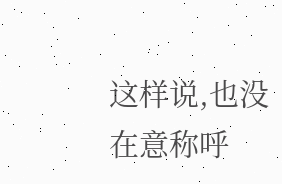这样说,也没在意称呼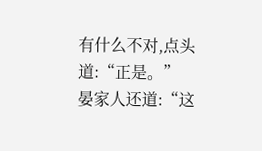有什么不对,点头道:“正是。”
晏家人还道:“这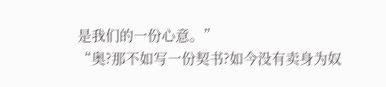是我们的一份心意。”
“奥?那不如写一份契书?如今没有卖身为奴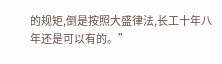的规矩,倒是按照大盛律法,长工十年八年还是可以有的。”